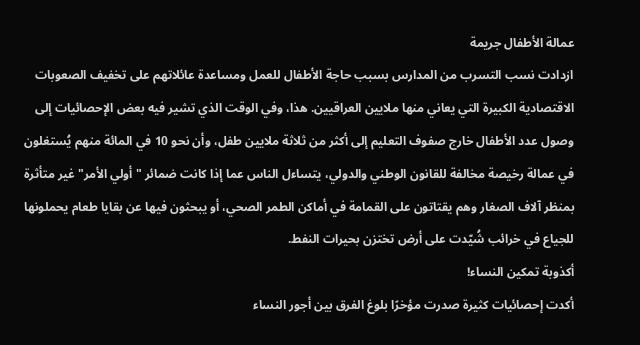عمالة الأطفال جريمة
ازدادت نسب التسرب من المدارس بسبب حاجة الأطفال للعمل ومساعدة عائلاتهم على تخفيف الصعوبات الاقتصادية الكبيرة التي يعاني منها ملايين العراقيين. هذا، وفي الوقت الذي تشير فيه بعض الإحصائيات إلى وصول عدد الأطفال خارج صفوف التعليم إلى أكثر من ثلاثة ملايين طفل، وأن نحو 10 في المائة منهم يُستغلون في عمالة رخيصة مخالفة للقانون الوطني والدولي، يتساءل الناس عما إذا كانت ضمائر "أولي الأمر" غير متأثرة بمنظر آلاف الصغار وهم يقتاتون على القمامة في أماكن الطمر الصحي، أو يبحثون فيها عن بقايا طعام يحملونها للجياع في خرائب شُيّدت على أرض تختزن بحيرات النفط.
أكذوبة تمكين النساء!
أكدت إحصائيات كثيرة صدرت مؤخرًا بلوغ الفرق بين أجور النساء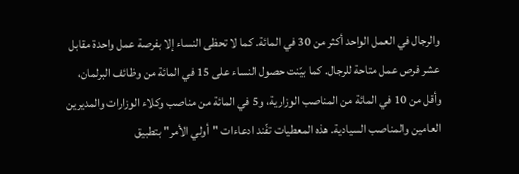والرجال في العمل الواحد أكثر من 30 في المائة. كما لا تحظى النساء إلا بفرصة عمل واحدة مقابل عشر فرص عمل متاحة للرجال. كما بيّنت حصول النساء على 15 في المائة من وظائف البرلمان، وأقل من 10 في المائة من المناصب الوزارية، و5 في المائة من مناصب وكلاء الوزارات والمديرين العامين والمناصب السيادية. هذه المعطيات تفّند ادعاءات "أولي الأمر" بتطبيق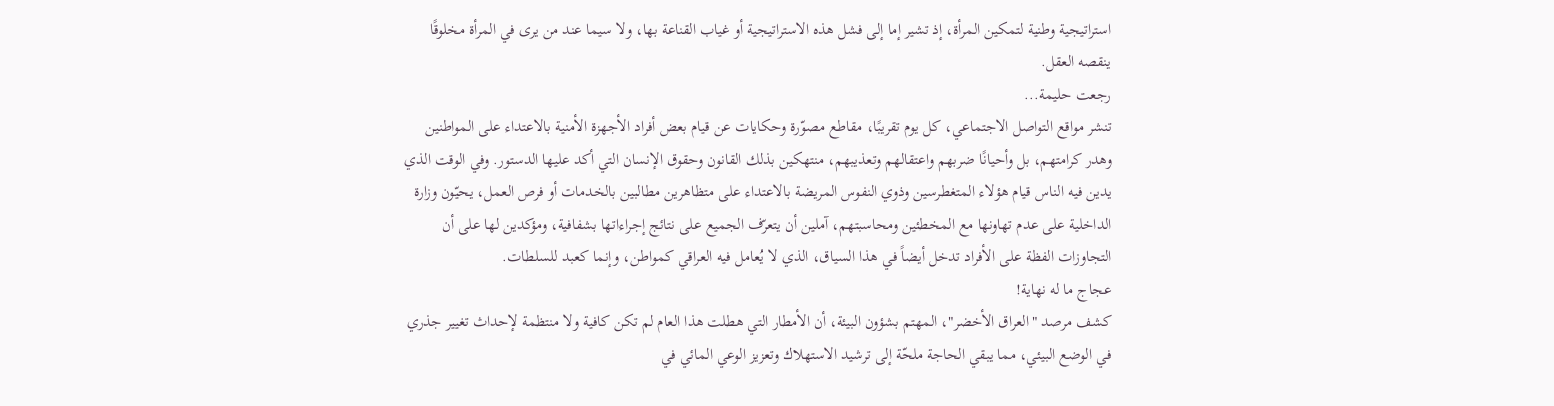استراتيجية وطنية لتمكين المرأة، إذ تشير إما إلى فشل هذه الاستراتيجية أو غياب القناعة بها، ولا سيما عند من يرى في المرأة مخلوقًا ينقصه العقل.
رجعت حليمة...
تنشر مواقع التواصل الاجتماعي، كل يوم تقريبًا، مقاطع مصوّرة وحكايات عن قيام بعض أفراد الأجهزة الأمنية بالاعتداء على المواطنين وهدر كرامتهم، بل وأحيانًا ضربهم واعتقالهم وتعذيبهم، منتهكين بذلك القانون وحقوق الإنسان التي أكد عليها الدستور. وفي الوقت الذي يدين فيه الناس قيام هؤلاء المتغطرسين وذوي النفوس المريضة بالاعتداء على متظاهرين مطالبين بالخدمات أو فرص العمل، يحيّون وزارة الداخلية على عدم تهاونها مع المخطئين ومحاسبتهم، آملين أن يتعرّف الجميع على نتائج إجراءاتها بشفافية، ومؤكدين لها على أن التجاوزات الفظة على الأفراد تدخل أيضاً في هذا السياق، الذي لا يُعامل فيه العراقي كمواطن، وإنما كعبد للسلطات.
عجاج ما له نهاية!
كشف مرصد "العراق الأخضر"، المهتم بشؤون البيئة، أن الأمطار التي هطلت هذا العام لم تكن كافية ولا منتظمة لإحداث تغيير جذري في الوضع البيئي، مما يبقي الحاجة ملحّة إلى ترشيد الاستهلاك وتعزيز الوعي المائي في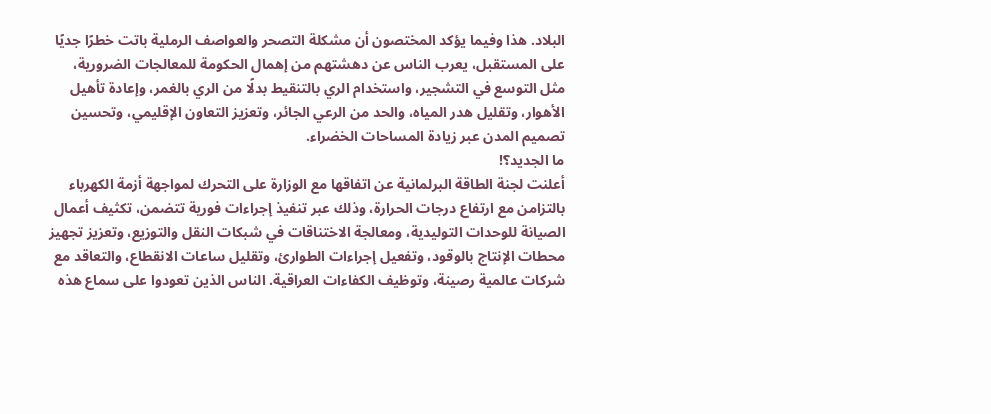البلاد. هذا وفيما يؤكد المختصون أن مشكلة التصحر والعواصف الرملية باتت خطرًا جديًا على المستقبل، يعرب الناس عن دهشتهم من إهمال الحكومة للمعالجات الضرورية، مثل التوسع في التشجير، واستخدام الري بالتنقيط بدلًا من الري بالغمر، وإعادة تأهيل الأهوار، وتقليل هدر المياه، والحد من الرعي الجائر، وتعزيز التعاون الإقليمي، وتحسين تصميم المدن عبر زيادة المساحات الخضراء.
ما الجديد؟!
أعلنت لجنة الطاقة البرلمانية عن اتفاقها مع الوزارة على التحرك لمواجهة أزمة الكهرباء بالتزامن مع ارتفاع درجات الحرارة، وذلك عبر تنفيذ إجراءات فورية تتضمن، تكثيف أعمال الصيانة للوحدات التوليدية، ومعالجة الاختناقات في شبكات النقل والتوزيع، وتعزيز تجهيز محطات الإنتاج بالوقود، وتفعيل إجراءات الطوارئ، وتقليل ساعات الانقطاع، والتعاقد مع شركات عالمية رصينة، وتوظيف الكفاءات العراقية. الناس الذين تعودوا على سماع هذه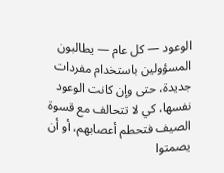الوعود — كل عام — يطالبون المسؤولين باستخدام مفردات جديدة، حتى وإن كانت الوعود نفسها، كي لا تتحالف مع قسوة الصيف فتحطم أعصابهم، أو أن يصمتوا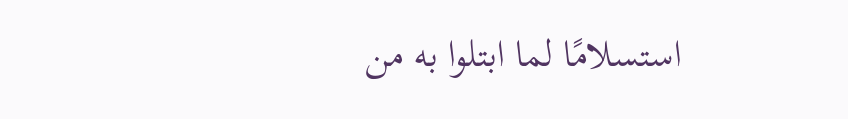استسلامًا لما ابتلوا به من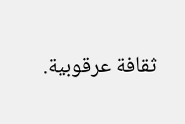ثقافة عرقوبية.